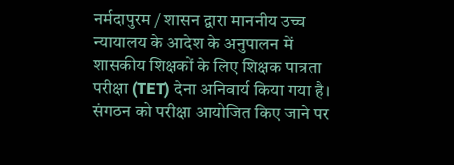नर्मदापुरम / शासन द्वारा माननीय उच्च न्यायालय के आदेश के अनुपालन में शासकीय शिक्षकों के लिए शिक्षक पात्रता परीक्षा (TET) देना अनिवार्य किया गया है। संगठन को परीक्षा आयोजित किए जाने पर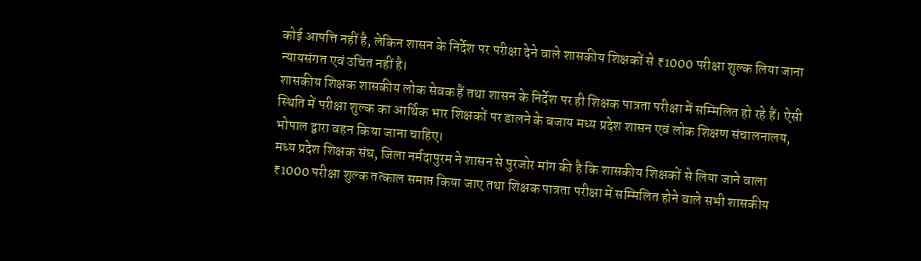कोई आपत्ति नहीं है, लेकिन शासन के निर्देश पर परीक्षा देने वाले शासकीय शिक्षकों से ₹1000 परीक्षा शुल्क लिया जाना न्यायसंगत एवं उचित नहीं है।
शासकीय शिक्षक शासकीय लोक सेवक हैं तथा शासन के निर्देश पर ही शिक्षक पात्रता परीक्षा में सम्मिलित हो रहे हैं। ऐसी स्थिति में परीक्षा शुल्क का आर्थिक भार शिक्षकों पर डालने के बजाय मध्य प्रदेश शासन एवं लोक शिक्षण संचालनालय, भोपाल द्वारा वहन किया जाना चाहिए।
मध्य प्रदेश शिक्षक संघ, जिला नर्मदापुरम ने शासन से पुरजोर मांग की है कि शासकीय शिक्षकों से लिया जाने वाला ₹1000 परीक्षा शुल्क तत्काल समाप्त किया जाए तथा शिक्षक पात्रता परीक्षा में सम्मिलित होने वाले सभी शासकीय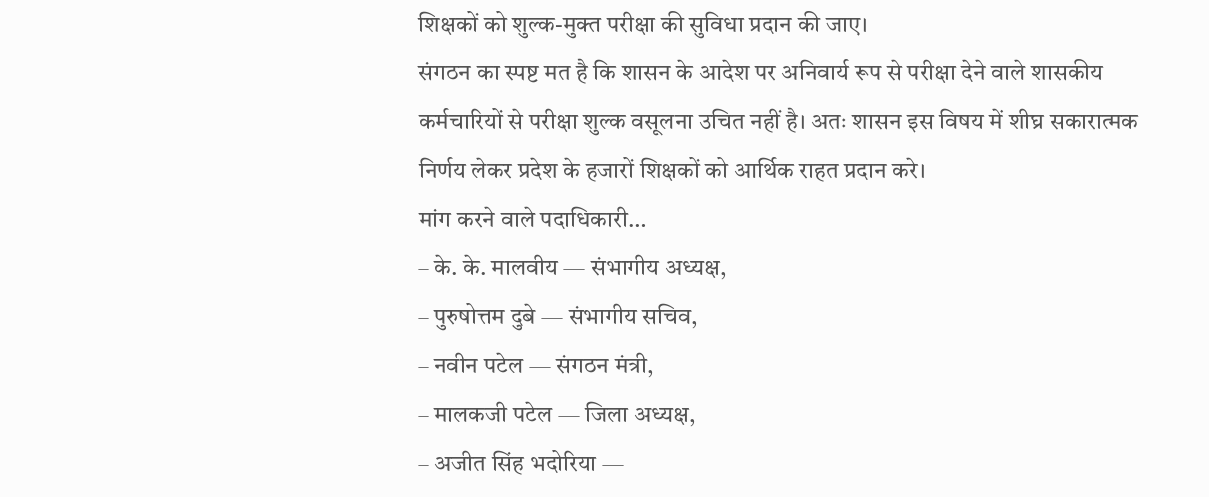शिक्षकों को शुल्क-मुक्त परीक्षा की सुविधा प्रदान की जाए।
संगठन का स्पष्ट मत है कि शासन के आदेश पर अनिवार्य रूप से परीक्षा देने वाले शासकीय कर्मचारियों से परीक्षा शुल्क वसूलना उचित नहीं है। अतः शासन इस विषय में शीघ्र सकारात्मक निर्णय लेकर प्रदेश के हजारों शिक्षकों को आर्थिक राहत प्रदान करे।
मांग करने वाले पदाधिकारी…
– के. के. मालवीय — संभागीय अध्यक्ष,
– पुरुषोत्तम दुबे — संभागीय सचिव,
– नवीन पटेल — संगठन मंत्री,
– मालकजी पटेल — जिला अध्यक्ष,
– अजीत सिंह भदोरिया —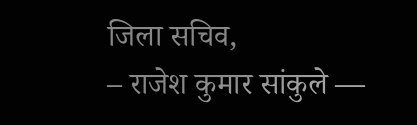जिला सचिव,
– राजेश कुमार सांकुले —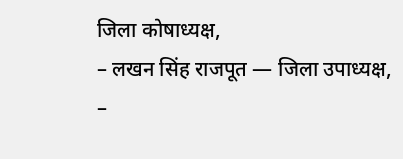जिला कोषाध्यक्ष,
– लखन सिंह राजपूत — जिला उपाध्यक्ष,
–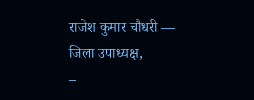राजेश कुमार चौधरी — जिला उपाध्यक्ष,
–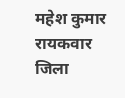महेश कुमार रायकवार जिला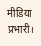मीडिया प्रभारी।